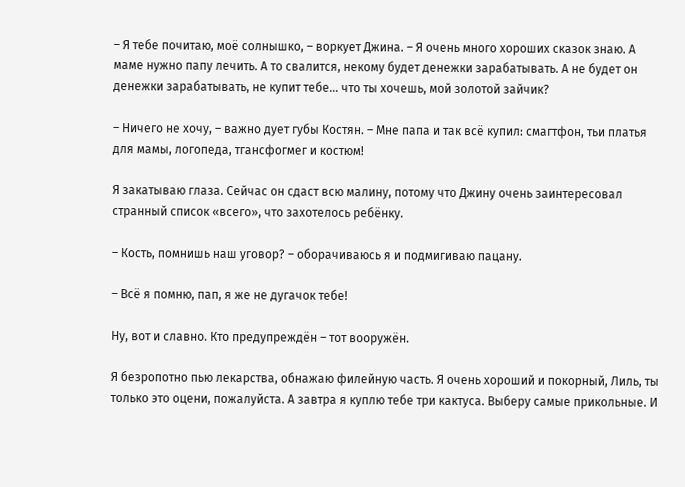– Я тебе почитаю, моё солнышко, – воркует Джина. – Я очень много хороших сказок знаю. А маме нужно папу лечить. А то свалится, некому будет денежки зарабатывать. А не будет он денежки зарабатывать, не купит тебе… что ты хочешь, мой золотой зайчик?

– Ничего не хочу, – важно дует губы Костян. – Мне папа и так всё купил: смагтфон, тьи платья для мамы, логопеда, тгансфогмег и костюм!

Я закатываю глаза. Сейчас он сдаст всю малину, потому что Джину очень заинтересовал странный список «всего», что захотелось ребёнку.

– Кость, помнишь наш уговор? – оборачиваюсь я и подмигиваю пацану.

– Всё я помню, пап, я же не дугачок тебе!

Ну, вот и славно. Кто предупреждён – тот вооружён.

Я безропотно пью лекарства, обнажаю филейную часть. Я очень хороший и покорный, Лиль, ты только это оцени, пожалуйста. А завтра я куплю тебе три кактуса. Выберу самые прикольные. И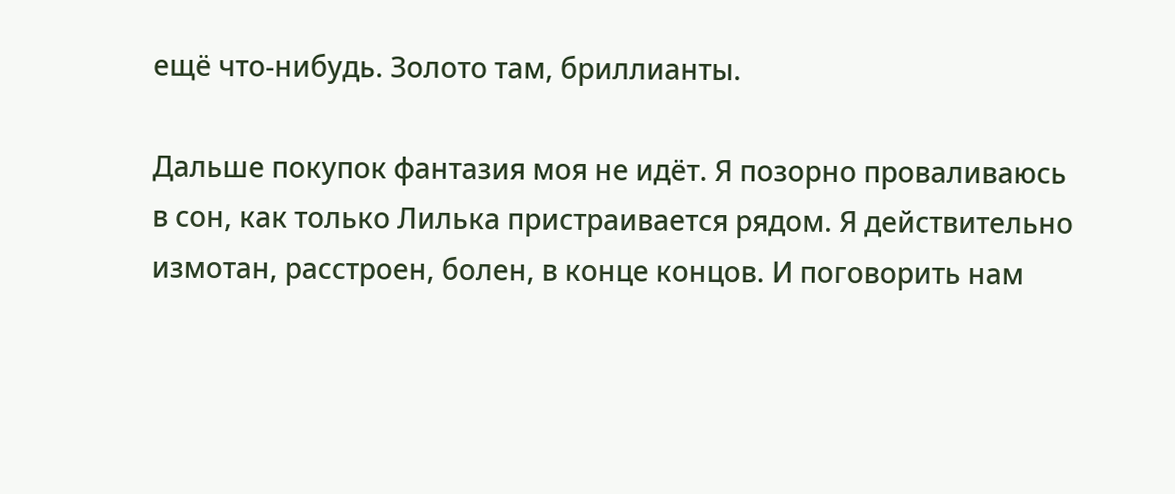ещё что-нибудь. Золото там, бриллианты.

Дальше покупок фантазия моя не идёт. Я позорно проваливаюсь в сон, как только Лилька пристраивается рядом. Я действительно измотан, расстроен, болен, в конце концов. И поговорить нам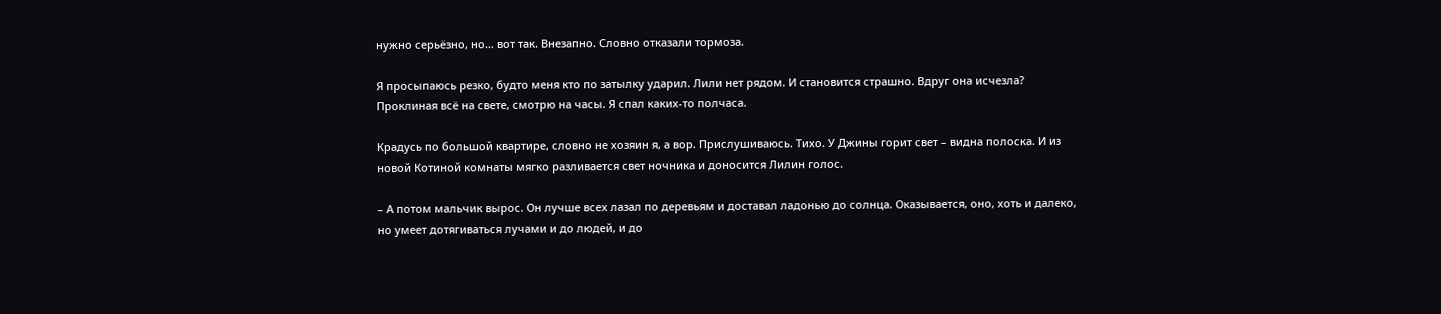нужно серьёзно, но… вот так. Внезапно. Словно отказали тормоза.

Я просыпаюсь резко, будто меня кто по затылку ударил. Лили нет рядом. И становится страшно. Вдруг она исчезла? Проклиная всё на свете, смотрю на часы. Я спал каких-то полчаса.

Крадусь по большой квартире, словно не хозяин я, а вор. Прислушиваюсь. Тихо. У Джины горит свет – видна полоска. И из новой Котиной комнаты мягко разливается свет ночника и доносится Лилин голос.

– А потом мальчик вырос. Он лучше всех лазал по деревьям и доставал ладонью до солнца. Оказывается, оно, хоть и далеко, но умеет дотягиваться лучами и до людей, и до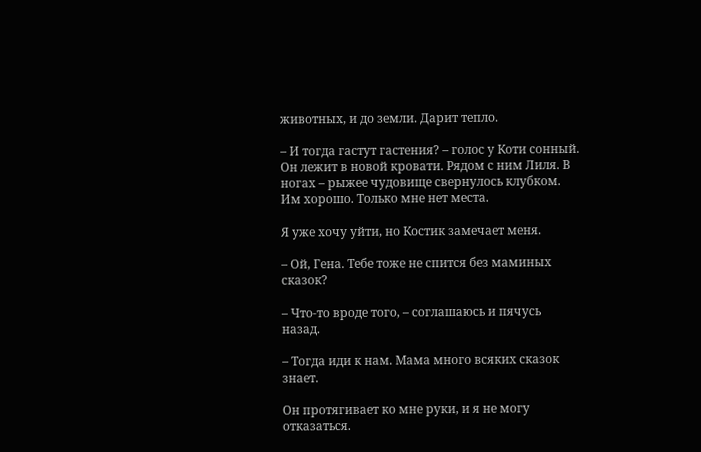животных, и до земли. Дарит тепло.

– И тогда гастут гастения? – голос у Коти сонный. Он лежит в новой кровати. Рядом с ним Лиля. В ногах – рыжее чудовище свернулось клубком. Им хорошо. Только мне нет места.

Я уже хочу уйти, но Костик замечает меня.

– Ой, Гена. Тебе тоже не спится без маминых сказок?

– Что-то вроде того, – соглашаюсь и пячусь назад.

– Тогда иди к нам. Мама много всяких сказок знает.

Он протягивает ко мне руки, и я не могу отказаться.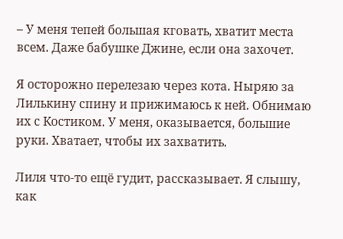– У меня тепей большая кговать, хватит места всем. Даже бабушке Джине, если она захочет.

Я осторожно перелезаю через кота. Ныряю за Лилькину спину и прижимаюсь к ней. Обнимаю их с Костиком. У меня, оказывается, большие руки. Хватает, чтобы их захватить.

Лиля что-то ещё гудит, рассказывает. Я слышу, как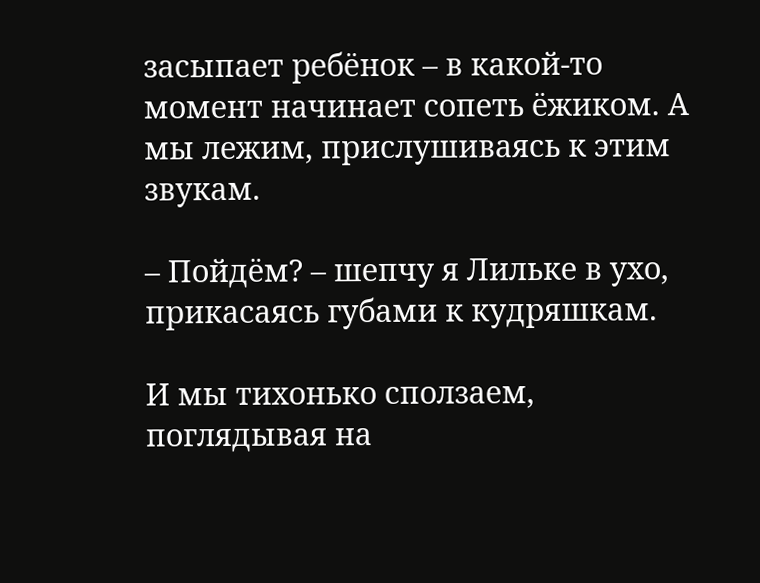засыпает ребёнок – в какой-то момент начинает сопеть ёжиком. А мы лежим, прислушиваясь к этим звукам.

– Пойдём? – шепчу я Лильке в ухо, прикасаясь губами к кудряшкам.

И мы тихонько сползаем, поглядывая на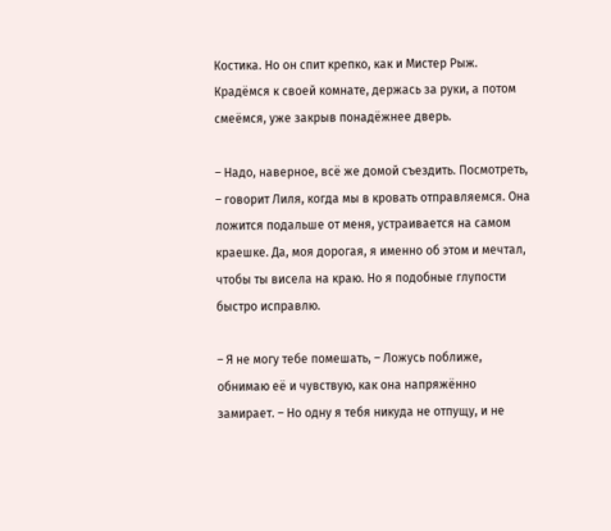Костика. Но он спит крепко, как и Мистер Рыж. Крадёмся к своей комнате, держась за руки, а потом смеёмся, уже закрыв понадёжнее дверь.

– Надо, наверное, всё же домой съездить. Посмотреть, – говорит Лиля, когда мы в кровать отправляемся. Она ложится подальше от меня, устраивается на самом краешке. Да, моя дорогая, я именно об этом и мечтал, чтобы ты висела на краю. Но я подобные глупости быстро исправлю.

– Я не могу тебе помешать, – Ложусь поближе, обнимаю её и чувствую, как она напряжённо замирает. – Но одну я тебя никуда не отпущу, и не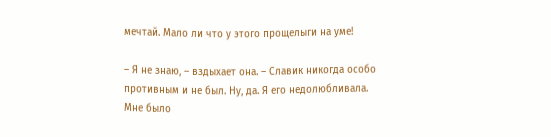мечтай. Мало ли что у этого прощелыги на уме!

– Я не знаю, – вздыхает она. – Славик никогда особо противным и не был. Ну, да. Я его недолюбливала. Мне было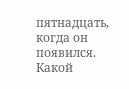пятнадцать, когда он появился. Какой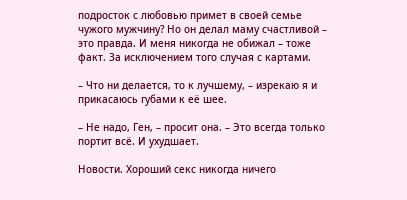подросток с любовью примет в своей семье чужого мужчину? Но он делал маму счастливой – это правда. И меня никогда не обижал – тоже факт. За исключением того случая с картами.

– Что ни делается, то к лучшему, – изрекаю я и прикасаюсь губами к её шее.

– Не надо, Ген, – просит она. – Это всегда только портит всё. И ухудшает.

Новости. Хороший секс никогда ничего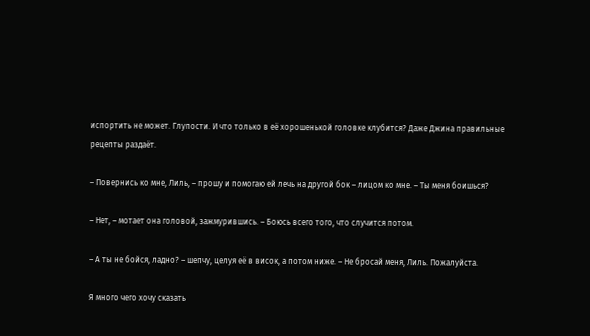испортить не может. Глупости. И что только в её хорошенькой головке клубится? Даже Джина правильные рецепты раздаёт.

– Повернись ко мне, Лиль, – прошу и помогаю ей лечь на другой бок – лицом ко мне. – Ты меня боишься?

– Нет, – мотает она головой, зажмурившись. – Боюсь всего того, что случится потом.

– А ты не бойся, ладно? – шепчу, целуя её в висок, а потом ниже. – Не бросай меня, Лиль. Пожалуйста.

Я много чего хочу сказать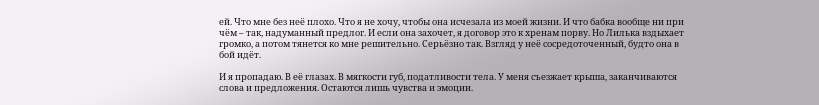ей. Что мне без неё плохо. Что я не хочу, чтобы она исчезала из моей жизни. И что бабка вообще ни при чём – так, надуманный предлог. И если она захочет, я договор это к хренам порву. Но Лилька вздыхает громко, а потом тянется ко мне решительно. Серьёзно так. Взгляд у неё сосредоточенный, будто она в бой идёт.

И я пропадаю. В её глазах. В мягкости губ, податливости тела. У меня съезжает крыша, заканчиваются слова и предложения. Остаются лишь чувства и эмоции.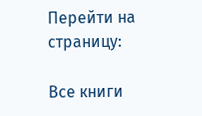Перейти на страницу:

Все книги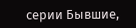серии Бывшие,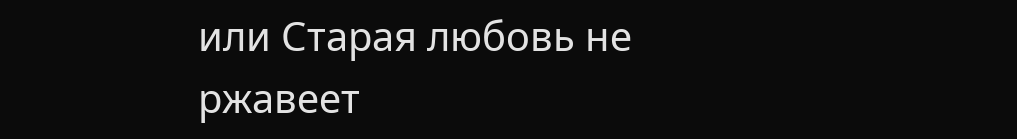или Старая любовь не ржавеет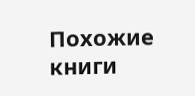Похожие книги